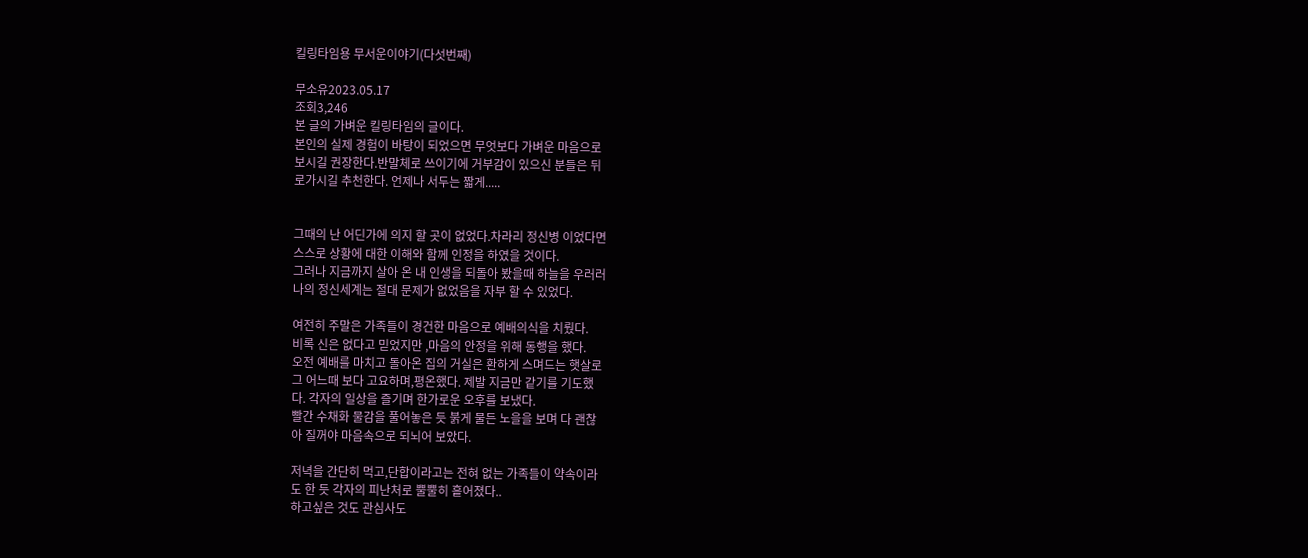킬링타임용 무서운이야기(다섯번째)

무소유2023.05.17
조회3,246
본 글의 가벼운 킬링타임의 글이다.
본인의 실제 경험이 바탕이 되었으면 무엇보다 가벼운 마음으로
보시길 권장한다.반말체로 쓰이기에 거부감이 있으신 분들은 뒤
로가시길 추천한다. 언제나 서두는 짧게.....


그때의 난 어딘가에 의지 할 곳이 없었다.차라리 정신병 이었다면
스스로 상황에 대한 이해와 함께 인정을 하였을 것이다.
그러나 지금까지 살아 온 내 인생을 되돌아 봤을때 하늘을 우러러
나의 정신세계는 절대 문제가 없었음을 자부 할 수 있었다.

여전히 주말은 가족들이 경건한 마음으로 예배의식을 치뤘다.
비록 신은 없다고 믿었지만 ,마음의 안정을 위해 동행을 했다.
오전 예배를 마치고 돌아온 집의 거실은 환하게 스며드는 햇살로
그 어느때 보다 고요하며,평온했다. 제발 지금만 같기를 기도했
다. 각자의 일상을 즐기며 한가로운 오후를 보냈다.
빨간 수채화 물감을 풀어놓은 듯 붉게 물든 노을을 보며 다 괜찮
아 질꺼야 마음속으로 되뇌어 보았다.

저녁을 간단히 먹고,단합이라고는 전혀 없는 가족들이 약속이라
도 한 듯 각자의 피난처로 뿔뿔히 흩어졌다..
하고싶은 것도 관심사도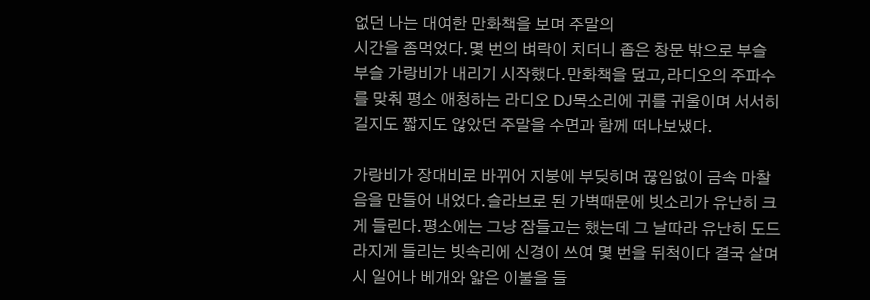없던 나는 대여한 만화책을 보며 주말의
시간을 좀먹었다.몇 번의 벼락이 치더니 좁은 창문 밖으로 부슬
부슬 가랑비가 내리기 시작했다.만화책을 덮고,라디오의 주파수
를 맞춰 평소 애청하는 라디오 DJ목소리에 귀를 귀울이며 서서히
길지도 짧지도 않았던 주말을 수면과 함께 떠나보냈다.

가랑비가 장대비로 바뀌어 지붕에 부딪히며 끊임없이 금속 마찰
음을 만들어 내었다.슬라브로 된 가벽때문에 빗소리가 유난히 크
게 들린다.평소에는 그냥 잠들고는 했는데 그 날따라 유난히 도드
라지게 들리는 빗속리에 신경이 쓰여 몇 번을 뒤척이다 결국 살며
시 일어나 베개와 얇은 이불을 들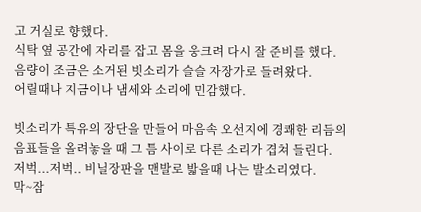고 거실로 향했다.
식탁 옆 공간에 자리를 잡고 몸을 웅크려 다시 잘 준비를 했다.
음량이 조금은 소거된 빗소리가 슬슬 자장가로 들려왔다.
어릴때나 지금이나 냄세와 소리에 민감했다.

빗소리가 특유의 장단을 만들어 마음속 오선지에 경쾌한 리듬의
음표들을 올려놓을 때 그 틈 사이로 다른 소리가 겹쳐 들린다.
저벅...저벅.. 비닐장판을 맨발로 밟을때 나는 발소리였다.
막~잠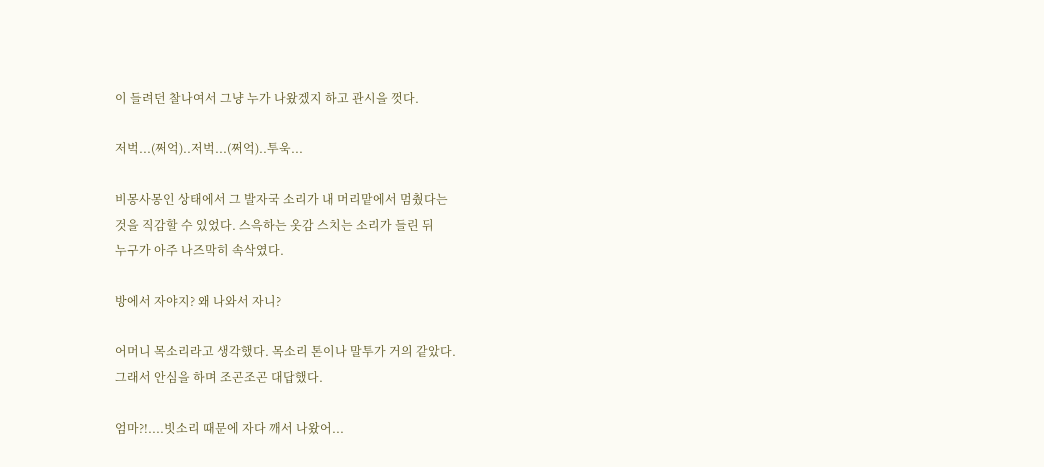이 들려던 찰나여서 그냥 누가 나왔겠지 하고 관시을 껏다.

저벅...(쩌억)..저벅...(쩌억)..투욱...

비몽사몽인 상태에서 그 발자국 소리가 내 머리맡에서 멈췄다는
것을 직감할 수 있었다. 스윽하는 옷감 스치는 소리가 들린 뒤
누구가 아주 나즈막히 속삭였다.

방에서 자야지? 왜 나와서 자니?

어머니 목소리라고 생각했다. 목소리 톤이나 말투가 거의 같았다.
그래서 안심을 하며 조곤조곤 대답했다.

엄마?!....빗소리 때문에 자다 깨서 나왔어...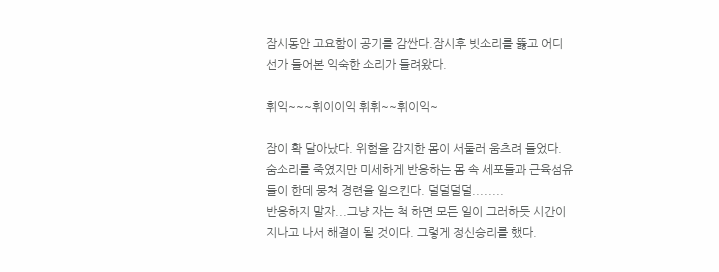잠시동안 고요함이 공기를 감싼다.잠시후 빗소리를 뚫고 어디
선가 들어본 익숙한 소리가 들려왔다.

휘익~~~휘이이익 휘휘~~휘이익~

잠이 확 달아났다. 위험을 감지한 몸이 서둘러 움츠려 들었다.
숨소리를 죽였지만 미세하게 반응하는 몸 속 세포들과 근육섬유
들이 한데 뭉쳐 경련을 일으킨다. 덜덜덜덜........
반응하지 말자...그냥 자는 척 하면 모든 일이 그러하듯 시간이
지나고 나서 해결이 될 것이다. 그렇게 정신승리를 했다.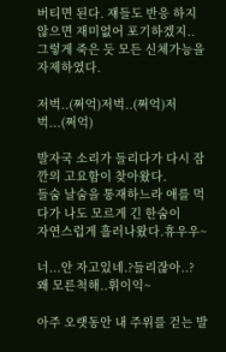버티면 된다. 쟤들도 반응 하지 않으면 재미없어 포기하겠지..
그렇게 죽은 듯 모든 신체가능을 자제하였다.

저벅..(쩌억)저벅..(쩌억)저벅...(쩌억)

발자국 소리가 들리다가 다시 잠깐의 고요함이 찾아왔다.
들숨 날숨을 통재하느라 애를 먹다가 나도 모르게 긴 한숨이
자연스럽게 흘러나왔다.휴우우~

너...안 자고있네.?들리잖아..? 왜 모른척해..휘이익~

아주 오랫동안 내 주위를 걷는 발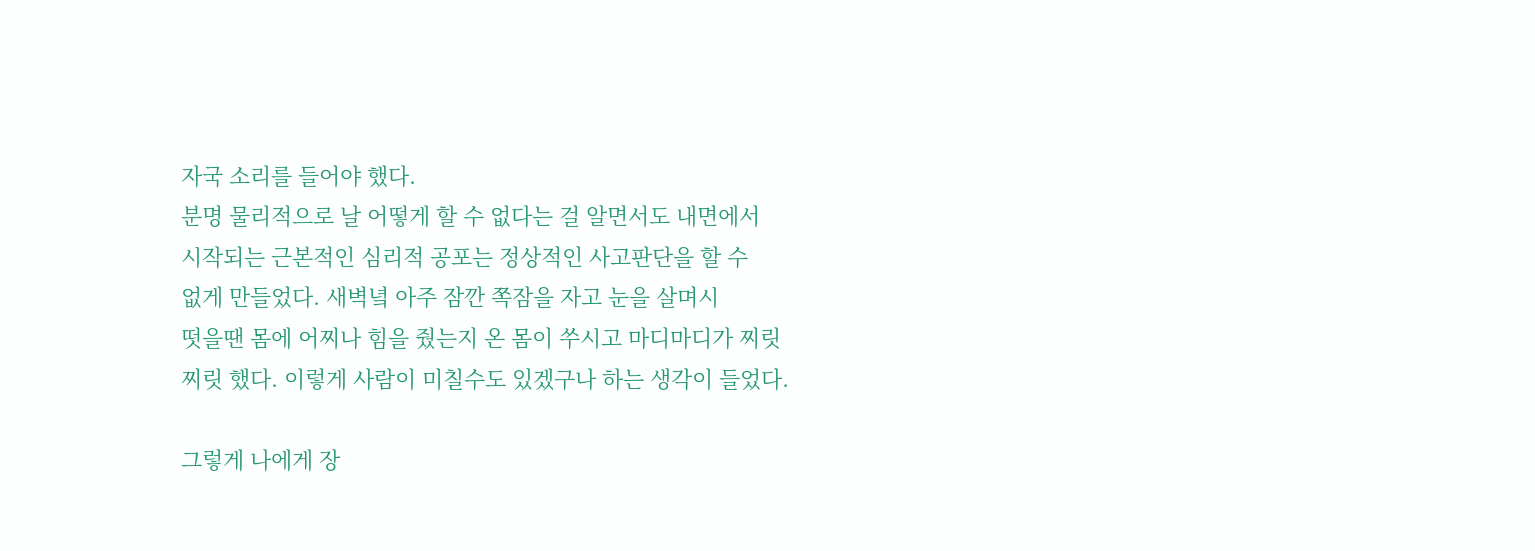자국 소리를 들어야 했다.
분명 물리적으로 날 어떻게 할 수 없다는 걸 알면서도 내면에서
시작되는 근본적인 심리적 공포는 정상적인 사고판단을 할 수
없게 만들었다. 새벽녘 아주 잠깐 쪽잠을 자고 눈을 살며시
떳을땐 몸에 어찌나 힘을 줬는지 온 몸이 쑤시고 마디마디가 찌릿
찌릿 했다. 이렇게 사람이 미칠수도 있겠구나 하는 생각이 들었다.

그렇게 나에게 장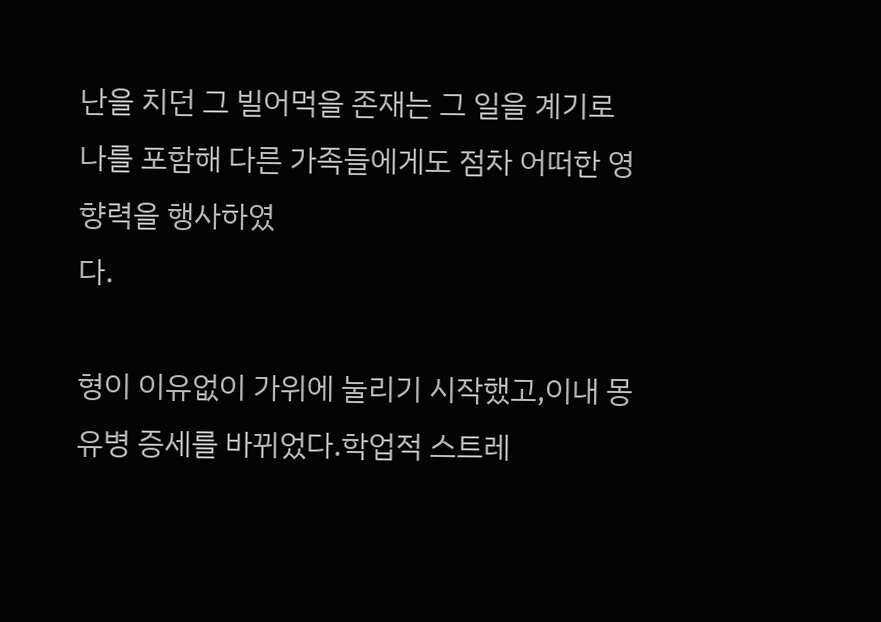난을 치던 그 빌어먹을 존재는 그 일을 계기로
나를 포함해 다른 가족들에게도 점차 어떠한 영향력을 행사하였
다.

형이 이유없이 가위에 눌리기 시작했고,이내 몽유병 증세를 바뀌었다.학업적 스트레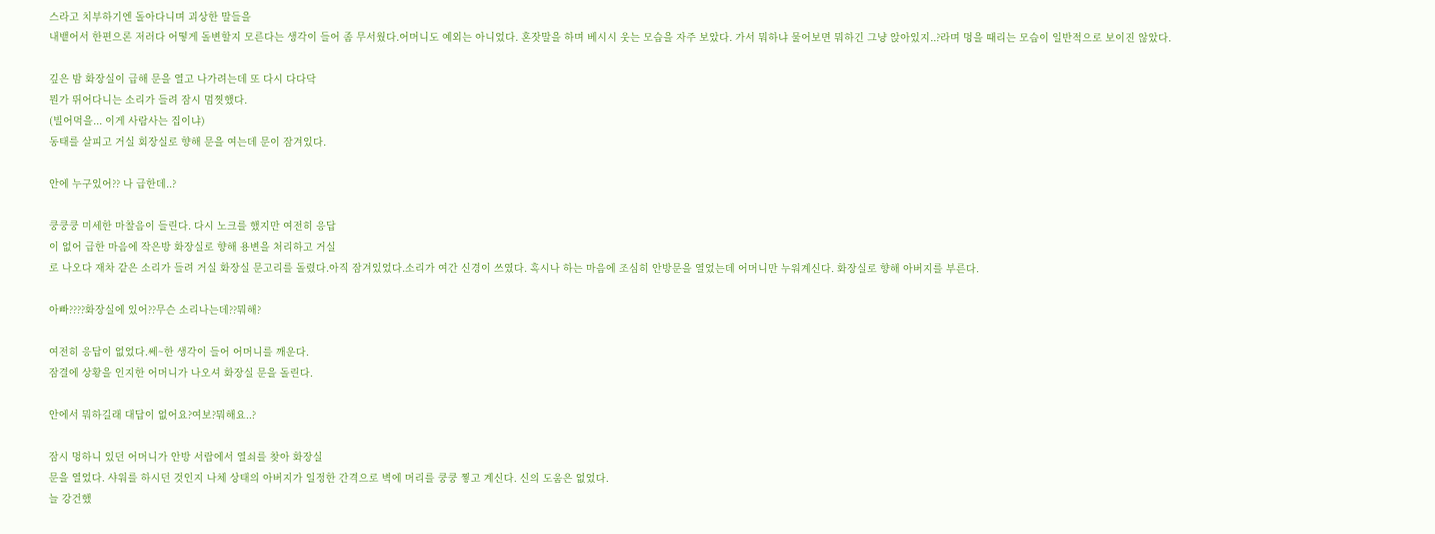스라고 치부하기엔 돌아다니며 괴상한 말들을
내뱉어서 한편으론 저러다 어떻게 돌변할지 모른다는 생각이 들어 좀 무서웠다.어머니도 예외는 아니었다. 혼잣말을 하며 베시시 웃는 모습을 자주 보았다. 가서 뭐하냐 물어보면 뭐하긴 그냥 앉아있지..?라며 멍을 때리는 모습이 일반적으로 보이진 않았다.

깊은 밤 화장실이 급해 문을 열고 나가려는데 또 다시 다다닥
뭔가 뛰어다니는 소리가 들려 잠시 멈찟했다.
(빌어먹을... 이게 사람사는 집이냐)
동태를 살피고 거실 회장실로 향해 문을 여는데 문이 잠겨있다.

안에 누구있어?? 나 급한데..?

쿵쿵쿵 미세한 마찰음이 들린다. 다시 노크를 했지만 여전히 응답
이 없어 급한 마음에 작은방 화장실로 향해 용변을 처리하고 거실
로 나오다 재차 같은 소리가 들려 거실 화장실 문고리를 돌렸다.아직 잠겨있었다.소리가 여간 신경이 쓰였다. 혹시나 하는 마음에 조심히 안방문을 열었는데 어머니만 누워계신다. 화장실로 향해 아버지를 부른다.

아빠????화장실에 있어??무슨 소리나는데??뭐해?

여전히 응답이 없었다.쎄~한 생각이 들어 어머니를 깨운다.
잠결에 상황을 인지한 어머니가 나오셔 화장실 문을 돌린다.

안에서 뭐하길래 대답이 없어요?여보?뭐해요..?

잠시 멍하니 있던 어머니가 안방 서랍에서 열쇠를 찾아 화장실
문을 열었다. 샤워를 하시던 것인지 나체 상태의 아버지가 일정한 간격으로 벽에 머리를 쿵쿵 찧고 계신다. 신의 도움은 없었다.
늘 강건했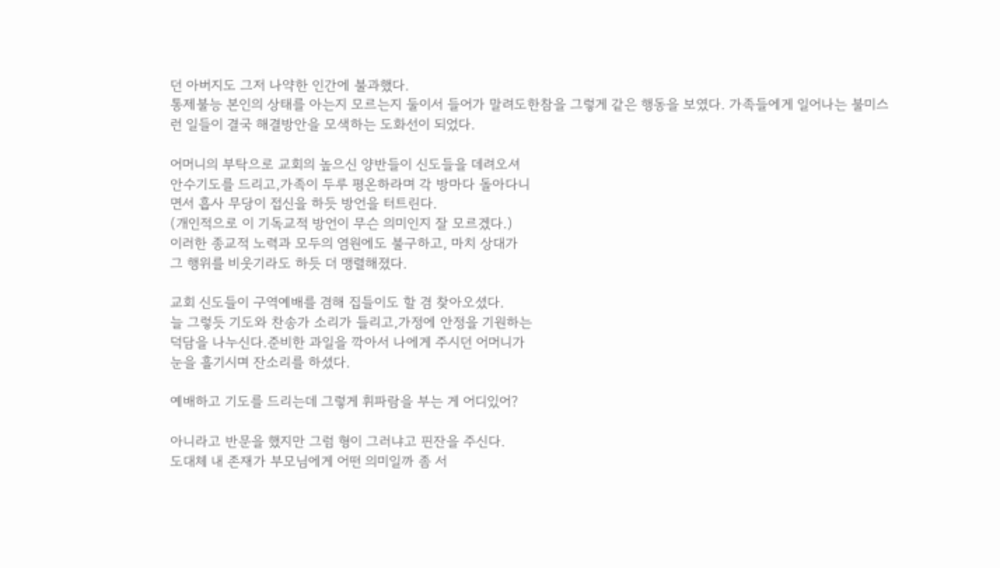던 아버지도 그저 나약한 인간에 불과했다.
통제불능 본인의 상태를 아는지 모르는지 둘이서 들어가 말려도한참을 그렇게 같은 행동을 보였다. 가족들에게 일어나는 불미스
런 일들이 결국 해결방안을 모색하는 도화선이 되었다.

어머니의 부탁으로 교회의 높으신 양반들이 신도들을 데려오셔
안수기도를 드리고,가족이 두루 평온하라며 각 방마다 돌아다니
면서 흡사 무당이 접신을 하듯 방언을 터트린다.
(개인적으로 이 기독교적 방언이 무슨 의미인지 잘 모르겠다.)
이러한 종교적 노력과 모두의 염원에도 불구하고, 마치 상대가
그 행위를 비웃기라도 하듯 더 맹렬해졌다.

교회 신도들이 구역예배를 겸해 집들이도 할 겸 찾아오셨다.
늘 그렇듯 기도와 찬송가 소리가 들리고,가정에 안정을 기원하는
덕담을 나누신다.준비한 과일을 깍아서 나에게 주시던 어머니가
눈을 흘기시며 잔소리를 하셨다.

예배하고 기도를 드리는데 그렇게 휘파람을 부는 게 어디있어?

아니라고 반문을 했지만 그럼 형이 그러냐고 핀잔을 주신다.
도대체 내 존재가 부모님에게 어떤 의미일까 좀 서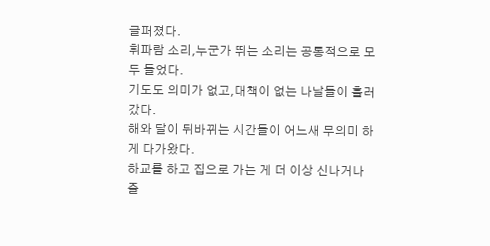글퍼졌다.
휘파람 소리,누군가 뛰는 소리는 공통적으로 모두 들었다.
기도도 의미가 없고,대책이 없는 나날들이 흘러갔다.
해와 달이 뒤바뀌는 시간들이 어느새 무의미 하게 다가왔다.
하교를 하고 집으로 가는 게 더 이상 신나거나 즐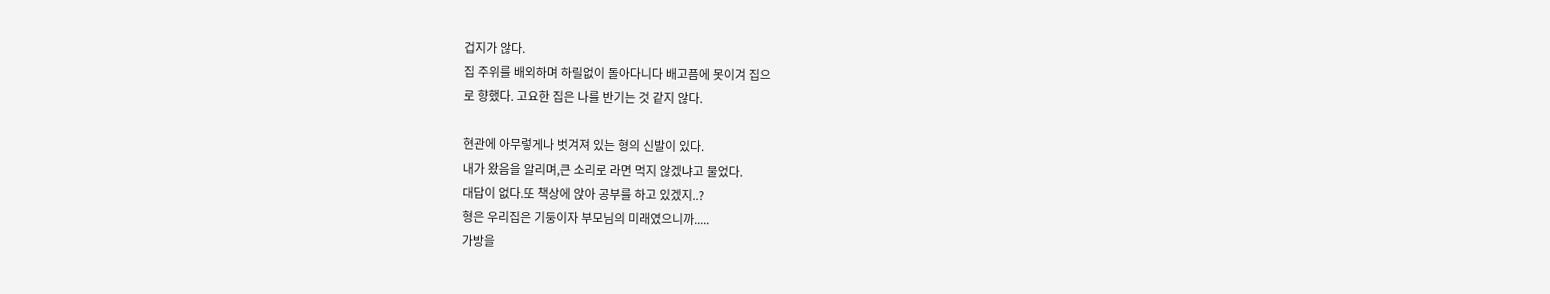겁지가 않다.
집 주위를 배외하며 하릴없이 돌아다니다 배고픔에 못이겨 집으
로 향했다. 고요한 집은 나를 반기는 것 같지 않다.

현관에 아무렇게나 벗겨져 있는 형의 신발이 있다.
내가 왔음을 알리며,큰 소리로 라면 먹지 않겠냐고 물었다.
대답이 없다.또 책상에 앉아 공부를 하고 있겠지..?
형은 우리집은 기둥이자 부모님의 미래였으니까.....
가방을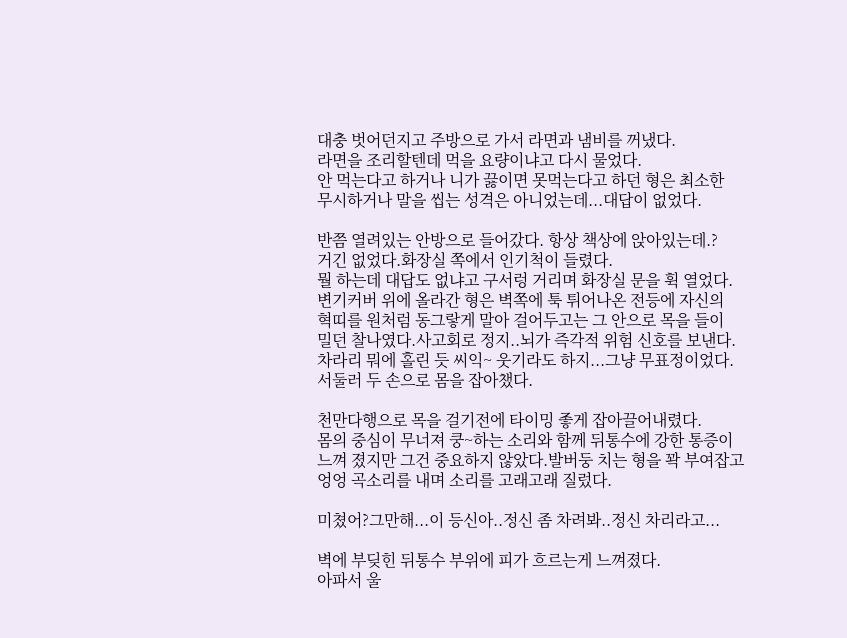대충 벗어던지고 주방으로 가서 라면과 냄비를 꺼냈다.
라면을 조리할텐데 먹을 요량이냐고 다시 물었다.
안 먹는다고 하거나 니가 끓이면 못먹는다고 하던 형은 최소한
무시하거나 말을 씹는 성격은 아니었는데...대답이 없었다.

반쯤 열려있는 안방으로 들어갔다. 항상 책상에 앉아있는데.?
거긴 없었다.화장실 쪽에서 인기척이 들렸다.
뭘 하는데 대답도 없냐고 구서렁 거리며 화장실 문을 휙 열었다.
변기커버 위에 올라간 형은 벽쪽에 툭 튀어나온 전등에 자신의
혁띠를 원처럼 동그랗게 말아 걸어두고는 그 안으로 목을 들이
밀던 찰나였다.사고회로 정지..뇌가 즉각적 위험 신호를 보낸다.
차라리 뭐에 홀린 듯 씨익~ 웃기라도 하지...그냥 무표정이었다.
서둘러 두 손으로 몸을 잡아챘다.

천만다행으로 목을 걸기전에 타이밍 좋게 잡아끌어내렸다.
몸의 중심이 무너져 쿵~하는 소리와 함께 뒤통수에 강한 통증이
느껴 졌지만 그건 중요하지 않았다.발버둥 치는 형을 꽉 부여잡고
엉엉 곡소리를 내며 소리를 고래고래 질렀다.

미쳤어?그만해...이 등신아..정신 좀 차려봐..정신 차리라고...

벽에 부딪힌 뒤통수 부위에 피가 흐르는게 느껴졌다.
아파서 울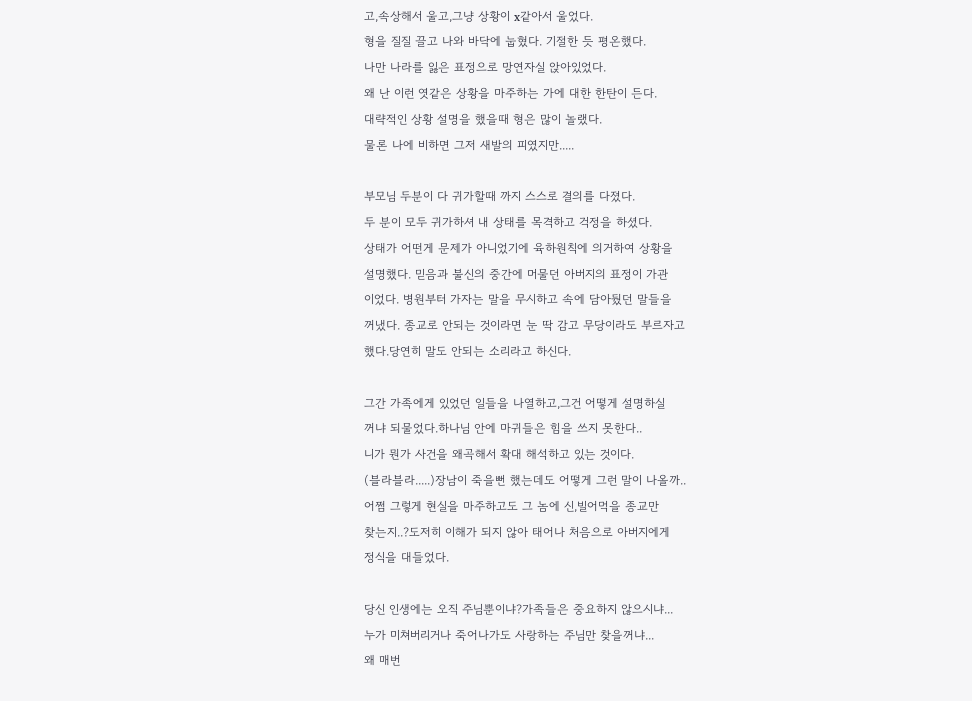고,속상해서 울고,그냥 상황이 x같아서 울었다.
형을 질질 끌고 나와 바닥에 눕혔다. 기절한 듯 평온했다.
나만 나라를 잃은 표정으로 망연자실 앉아있었다.
왜 난 이런 엿같은 상황을 마주하는 가에 대한 한탄이 든다.
대략적인 상황 설명을 했을때 형은 많이 놀랬다.
물론 나에 비하면 그저 새발의 피였지만.....

부모님 두분이 다 귀가할때 까지 스스로 결의를 다졌다.
두 분이 모두 귀가하셔 내 상태를 목격하고 걱정을 하셨다.
상태가 어떤게 문제가 아니었기에 육하원칙에 의거하여 상황을
설명했다. 믿음과 불신의 중간에 머물던 아버지의 표정이 가관
이었다. 병원부터 가자는 말을 무시하고 속에 담아뒀던 말들을
꺼냈다. 종교로 안되는 것이라면 눈 딱 감고 무당이라도 부르자고
했다.당연히 말도 안되는 소리라고 하신다.

그간 가족에게 있었던 일들을 나열하고,그건 어떻게 설명하실
꺼냐 되물었다.하나님 안에 마귀들은 힘을 쓰지 못한다..
니가 뭔가 사건을 왜곡해서 확대 해석하고 있는 것이다.
(블라블라.....)장남이 죽을뻔 했는데도 어떻게 그런 말이 나올까..
어쩜 그렇게 현실을 마주하고도 그 놈에 신,빌어먹을 종교만
찾는지..?도저히 이해가 되지 않아 태어나 처음으로 아버지에게
정식을 대들었다.

당신 인생에는 오직 주님뿐이냐?가족들은 중요하지 않으시냐...
누가 미쳐버리거나 죽어나가도 사랑하는 주님만 찾을꺼냐...
왜 매번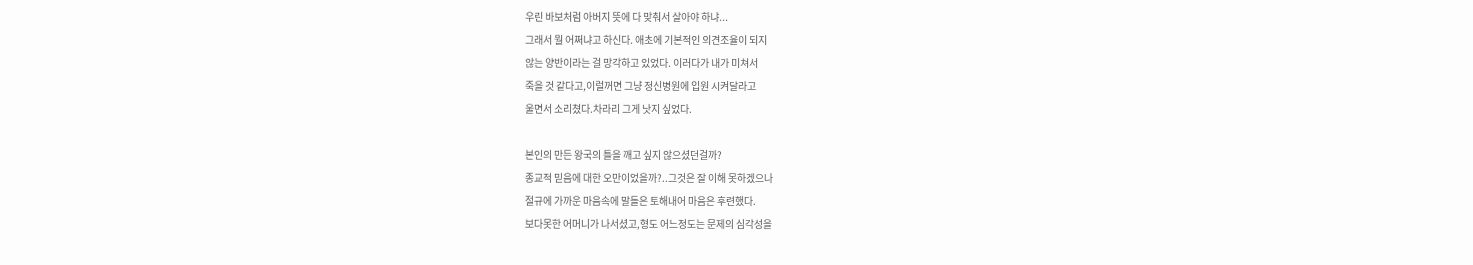우린 바보처럼 아버지 뜻에 다 맞춰서 살아야 하냐...
그래서 뭘 어쩌냐고 하신다. 애초에 기본적인 의견조율이 되지
않는 양반이라는 걸 망각하고 있었다. 이러다가 내가 미쳐서
죽을 것 같다고,이럴꺼면 그냥 정신병원에 입원 시켜달라고
울면서 소리쳤다.차라리 그게 낫지 싶었다.

본인의 만든 왕국의 틀을 깨고 싶지 않으셨던걸까?
종교적 믿음에 대한 오만이었을까?..그것은 잘 이해 못하겠으나
절규에 가까운 마음속에 말들은 토해내어 마음은 후련했다.
보다못한 어머니가 나서셨고,형도 어느정도는 문제의 심각성을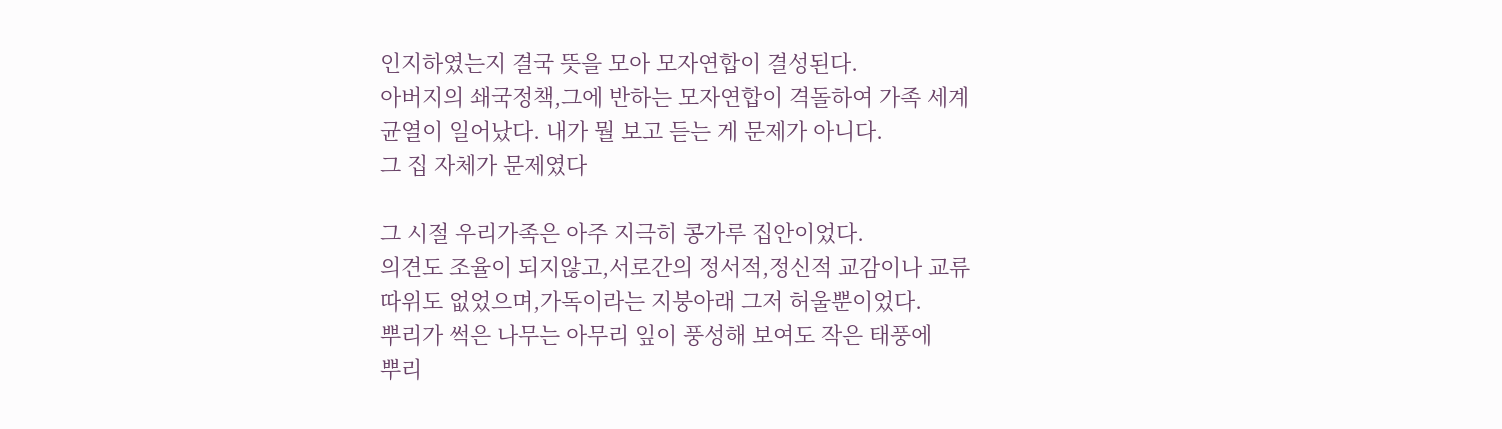인지하였는지 결국 뜻을 모아 모자연합이 결성된다.
아버지의 쇄국정책,그에 반하는 모자연합이 격돌하여 가족 세계
균열이 일어났다. 내가 뭘 보고 듣는 게 문제가 아니다.
그 집 자체가 문제였다

그 시절 우리가족은 아주 지극히 콩가루 집안이었다.
의견도 조율이 되지않고,서로간의 정서적,정신적 교감이나 교류
따위도 없었으며,가독이라는 지붕아래 그저 허울뿐이었다.
뿌리가 썩은 나무는 아무리 잎이 풍성해 보여도 작은 태풍에
뿌리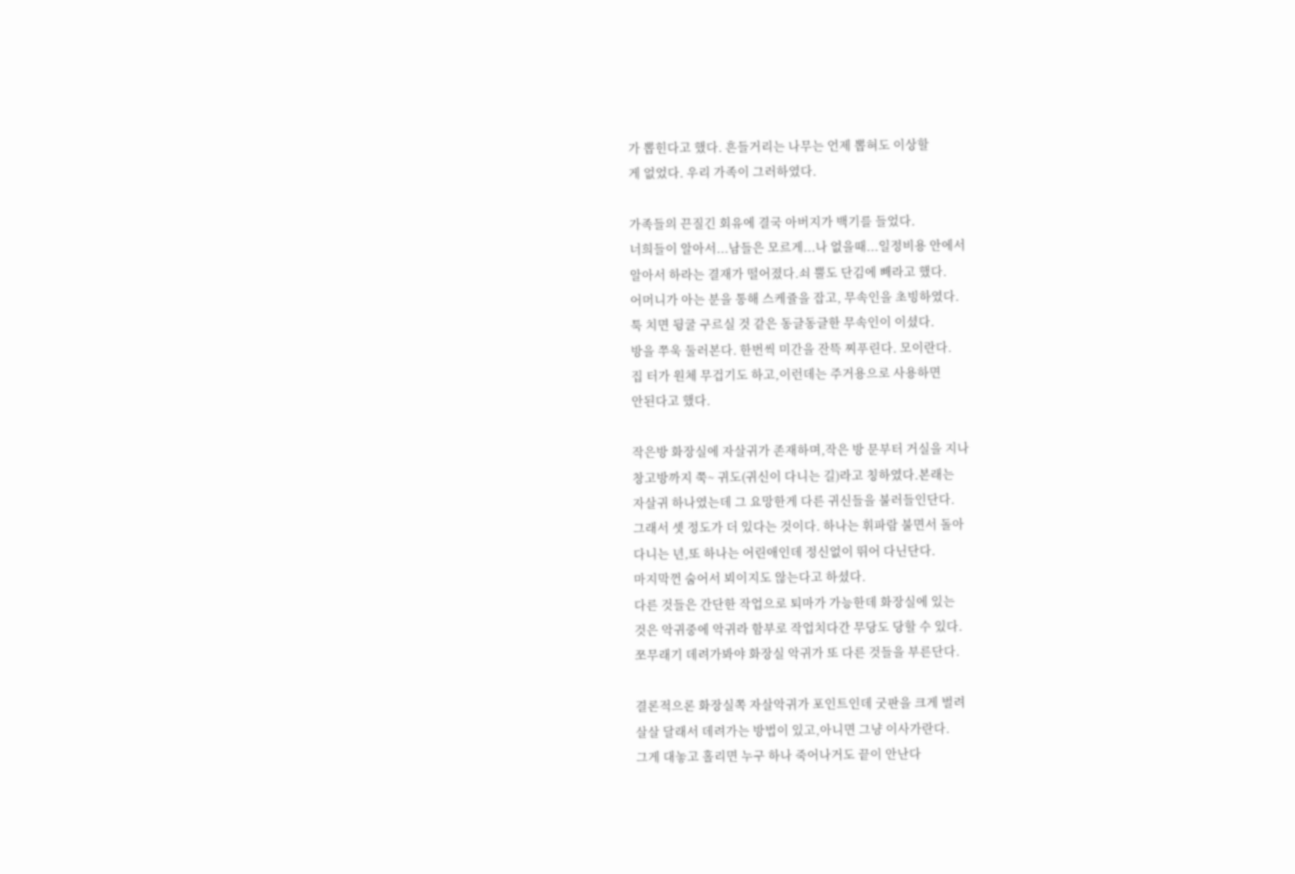가 뽑힌다고 했다. 흔들거리는 나무는 언제 뽑혀도 이상할
게 없었다. 우리 가족이 그러하였다.

가족들의 끈질긴 회유에 결국 아버지가 백기를 들었다.
너희들이 알아서...남들은 모르게...나 없을때...일정비용 안에서
알아서 하라는 결재가 떨어졌다.쇠 뿔도 단김에 빼라고 했다.
어머니가 아는 분을 통해 스케쥴을 잡고, 무속인을 초빙하였다.
툭 치면 뒹굴 구르실 것 같은 동글동글한 무속인이 이셨다.
방을 쭈욱 둘러본다. 한번씩 미간을 잔뜩 찌푸린다. 모이란다.
집 터가 원체 무겁기도 하고,이런데는 주거용으로 사용하면
안된다고 했다.

작은방 화장실에 자살귀가 존재하며,작은 방 문부터 거실을 지나
창고방까지 쭉~ 귀도(귀신이 다니는 길)라고 칭하였다.본래는
자살귀 하나였는데 그 요망한게 다른 귀신들을 불러들인단다.
그래서 셋 정도가 더 있다는 것이다. 하나는 휘파람 불면서 돌아
다니는 년,또 하나는 어린애인데 정신없이 뛰어 다닌단다.
마지막껀 숨어서 뵈이지도 않는다고 하셨다.
다른 것들은 간단한 작업으로 퇴마가 가능한데 화장실에 있는
것은 악귀중에 악귀라 함부로 작업치다간 무당도 당할 수 있다.
쪼무래기 데려가봐야 화장실 악귀가 또 다른 것들을 부른단다.

결론적으론 화장실쪽 자살악귀가 포인트인데 굿판을 크게 벌려
살살 달래서 데려가는 방법이 있고,아니면 그냥 이사가란다.
그게 대놓고 홀리면 누구 하나 죽어나거도 끝이 안난다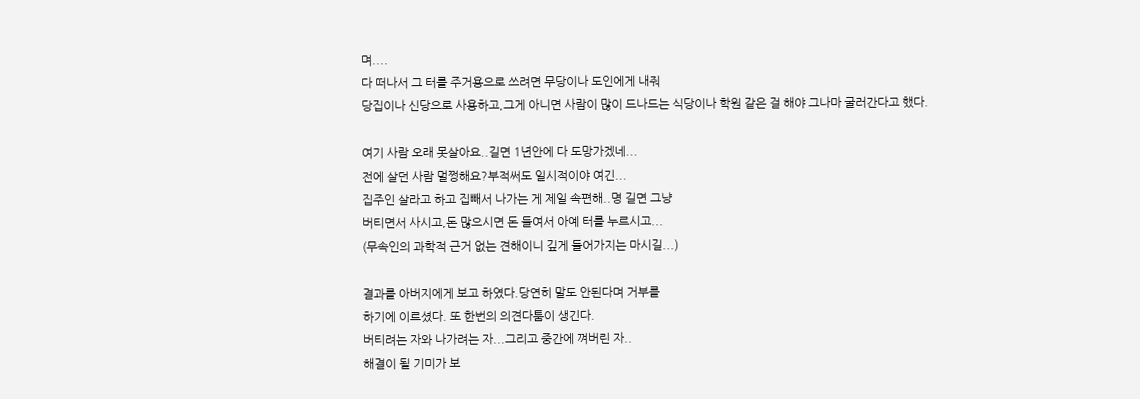며....
다 떠나서 그 터를 주거용으로 쓰려면 무당이나 도인에게 내줘
당집이나 신당으로 사용하고,그게 아니면 사람이 많이 드나드는 식당이나 학원 같은 걸 해야 그나마 굴러간다고 했다.

여기 사람 오래 못살아요..길면 1년안에 다 도망가겠네...
전에 살던 사람 멀쩡해요?부적써도 일시적이야 여긴...
집주인 살라고 하고 집빼서 나가는 게 제일 속편해..명 길면 그냥
버티면서 사시고,돈 많으시면 돈 들여서 아예 터를 누르시고...
(무속인의 과학적 근거 없는 견해이니 깊게 들어가지는 마시길...)

결과를 아버지에게 보고 하였다.당연히 말도 안된다며 거부를
하기에 이르셨다. 또 한번의 의견다툼이 생긴다.
버티려는 자와 나가려는 자...그리고 중간에 껴버린 자..
해결이 될 기미가 보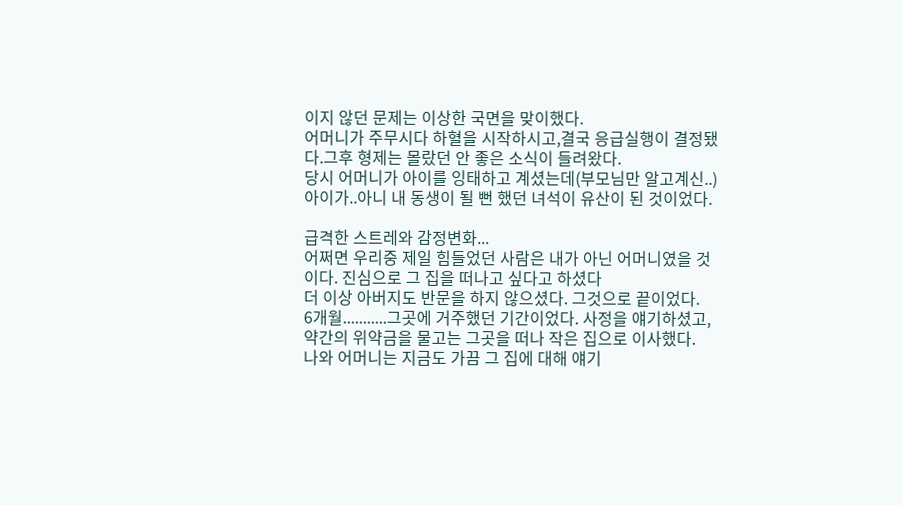이지 않던 문제는 이상한 국면을 맞이했다.
어머니가 주무시다 하혈을 시작하시고,결국 응급실행이 결정됐다.그후 형제는 몰랐던 안 좋은 소식이 들려왔다.
당시 어머니가 아이를 잉태하고 계셨는데(부모님만 알고계신..)
아이가..아니 내 동생이 될 뻔 했던 녀석이 유산이 된 것이었다.

급격한 스트레와 감정변화...
어쩌면 우리중 제일 힘들었던 사람은 내가 아닌 어머니였을 것
이다. 진심으로 그 집을 떠나고 싶다고 하셨다
더 이상 아버지도 반문을 하지 않으셨다. 그것으로 끝이었다.
6개월...........그곳에 거주했던 기간이었다. 사정을 얘기하셨고,
약간의 위약금을 물고는 그곳을 떠나 작은 집으로 이사했다.
나와 어머니는 지금도 가끔 그 집에 대해 얘기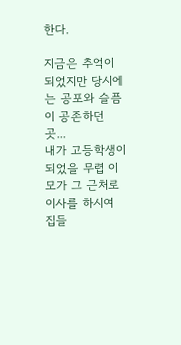한다.

지금은 추억이 되었지만 당시에는 공포와 슬픔이 공존하던 곳...
내가 고등학생이 되었을 무렵 이모가 그 근처로 이사를 하시여
집들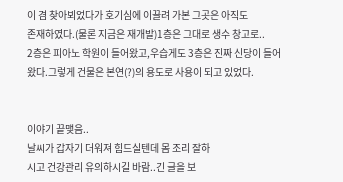이 겸 찾아뵈었다가 호기심에 이끌려 가본 그곳은 아직도
존재하였다.(물론 지금은 재개발)1층은 그대로 생수 창고로..
2층은 피아노 학원이 들어왔고,우습게도 3층은 진짜 신당이 들어
왔다.그렇게 건물은 본연(?)의 용도로 사용이 되고 있었다.


이야기 끝맺음..
날씨가 갑자기 더워져 힘드실텐데 몸 조리 잘하
시고 건강관리 유의하시길 바람..긴 글을 보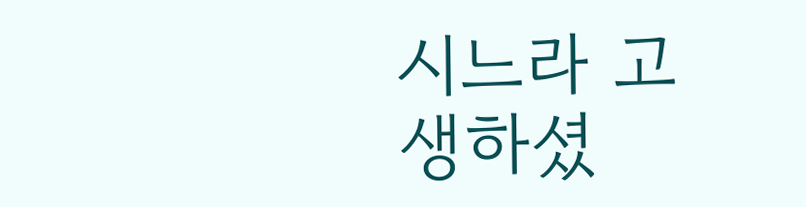시느라 고생하셨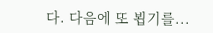다. 다음에 또 뵙기를...